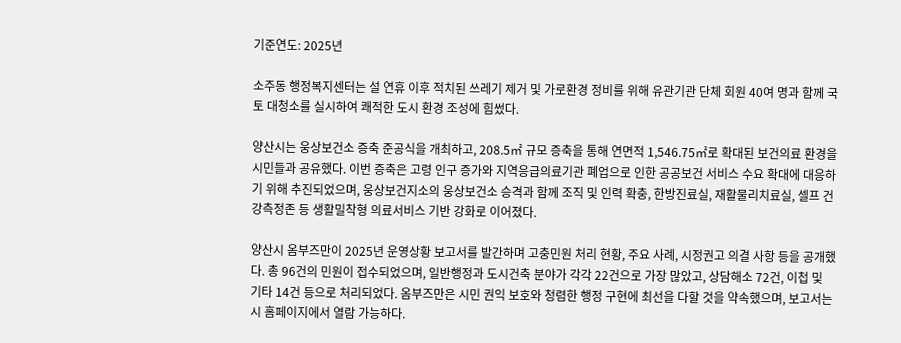기준연도: 2025년

소주동 행정복지센터는 설 연휴 이후 적치된 쓰레기 제거 및 가로환경 정비를 위해 유관기관 단체 회원 40여 명과 함께 국토 대청소를 실시하여 쾌적한 도시 환경 조성에 힘썼다.

양산시는 웅상보건소 증축 준공식을 개최하고, 208.5㎡ 규모 증축을 통해 연면적 1,546.75㎡로 확대된 보건의료 환경을 시민들과 공유했다. 이번 증축은 고령 인구 증가와 지역응급의료기관 폐업으로 인한 공공보건 서비스 수요 확대에 대응하기 위해 추진되었으며, 웅상보건지소의 웅상보건소 승격과 함께 조직 및 인력 확충, 한방진료실, 재활물리치료실, 셀프 건강측정존 등 생활밀착형 의료서비스 기반 강화로 이어졌다.

양산시 옴부즈만이 2025년 운영상황 보고서를 발간하며 고충민원 처리 현황, 주요 사례, 시정권고 의결 사항 등을 공개했다. 총 96건의 민원이 접수되었으며, 일반행정과 도시건축 분야가 각각 22건으로 가장 많았고, 상담해소 72건, 이첩 및 기타 14건 등으로 처리되었다. 옴부즈만은 시민 권익 보호와 청렴한 행정 구현에 최선을 다할 것을 약속했으며, 보고서는 시 홈페이지에서 열람 가능하다.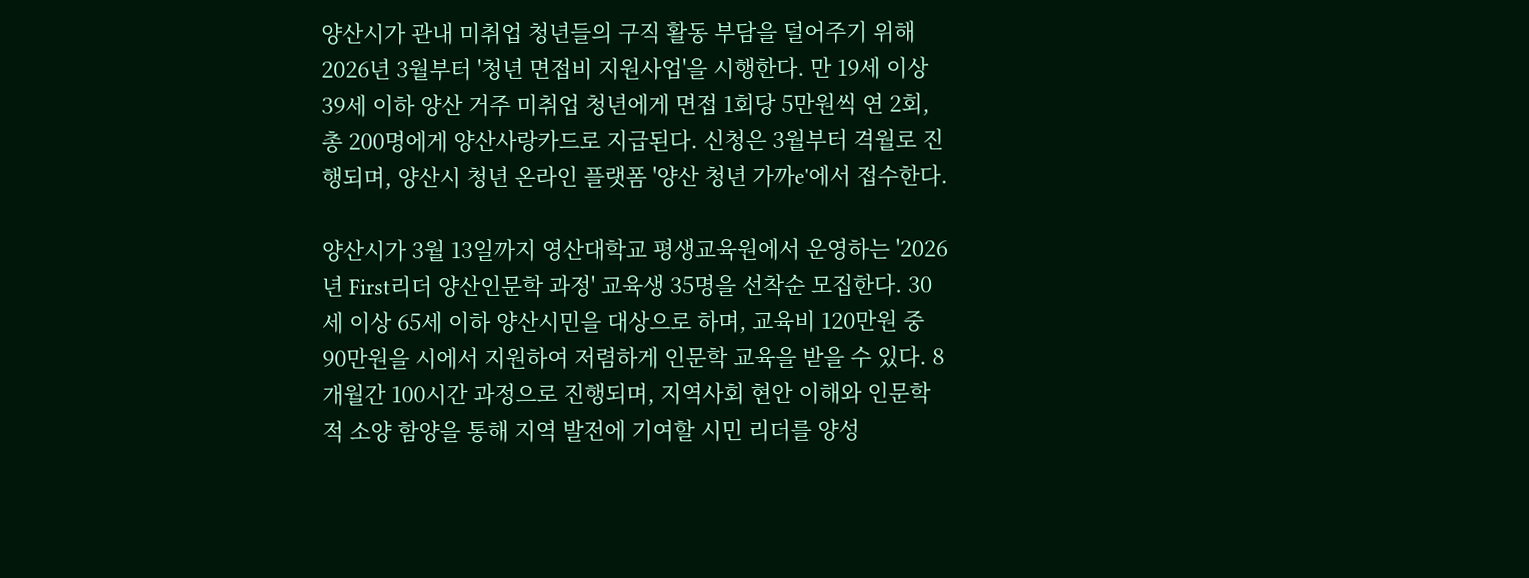양산시가 관내 미취업 청년들의 구직 활동 부담을 덜어주기 위해 2026년 3월부터 '청년 면접비 지원사업'을 시행한다. 만 19세 이상 39세 이하 양산 거주 미취업 청년에게 면접 1회당 5만원씩 연 2회, 총 200명에게 양산사랑카드로 지급된다. 신청은 3월부터 격월로 진행되며, 양산시 청년 온라인 플랫폼 '양산 청년 가까e'에서 접수한다.

양산시가 3월 13일까지 영산대학교 평생교육원에서 운영하는 '2026년 First리더 양산인문학 과정' 교육생 35명을 선착순 모집한다. 30세 이상 65세 이하 양산시민을 대상으로 하며, 교육비 120만원 중 90만원을 시에서 지원하여 저렴하게 인문학 교육을 받을 수 있다. 8개월간 100시간 과정으로 진행되며, 지역사회 현안 이해와 인문학적 소양 함양을 통해 지역 발전에 기여할 시민 리더를 양성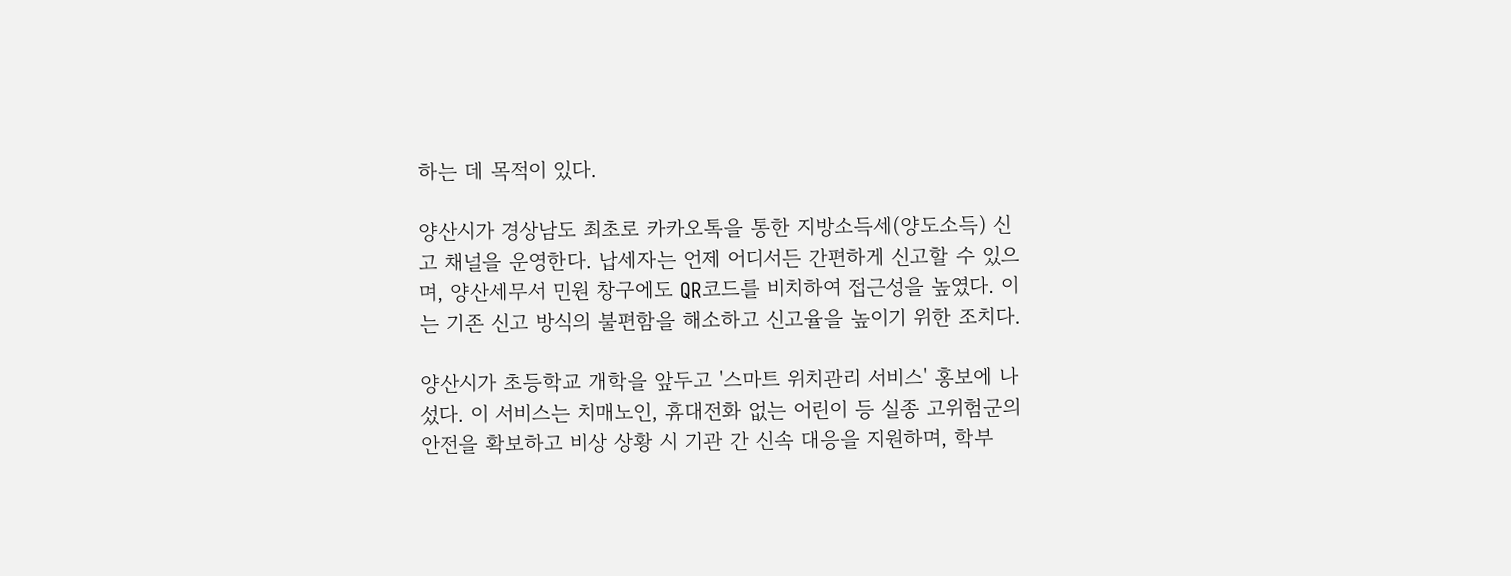하는 데 목적이 있다.

양산시가 경상남도 최초로 카카오톡을 통한 지방소득세(양도소득) 신고 채널을 운영한다. 납세자는 언제 어디서든 간편하게 신고할 수 있으며, 양산세무서 민원 창구에도 QR코드를 비치하여 접근성을 높였다. 이는 기존 신고 방식의 불편함을 해소하고 신고율을 높이기 위한 조치다.

양산시가 초등학교 개학을 앞두고 '스마트 위치관리 서비스' 홍보에 나섰다. 이 서비스는 치매노인, 휴대전화 없는 어린이 등 실종 고위험군의 안전을 확보하고 비상 상황 시 기관 간 신속 대응을 지원하며, 학부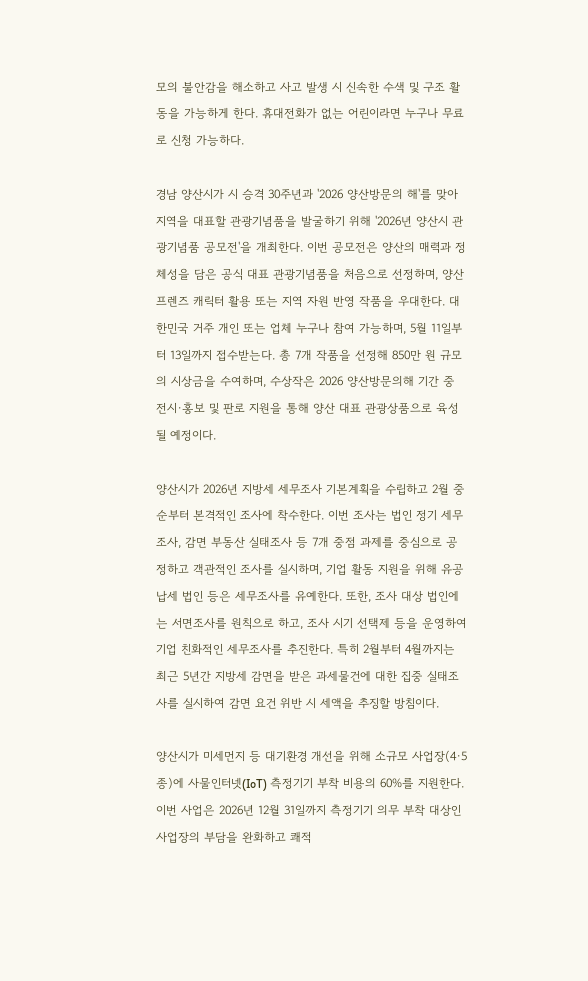모의 불안감을 해소하고 사고 발생 시 신속한 수색 및 구조 활동을 가능하게 한다. 휴대전화가 없는 어린이라면 누구나 무료로 신청 가능하다.

경남 양산시가 시 승격 30주년과 '2026 양산방문의 해'를 맞아 지역을 대표할 관광기념품을 발굴하기 위해 '2026년 양산시 관광기념품 공모전'을 개최한다. 이번 공모전은 양산의 매력과 정체성을 담은 공식 대표 관광기념품을 처음으로 선정하며, 양산프렌즈 캐릭터 활용 또는 지역 자원 반영 작품을 우대한다. 대한민국 거주 개인 또는 업체 누구나 참여 가능하며, 5월 11일부터 13일까지 접수받는다. 총 7개 작품을 선정해 850만 원 규모의 시상금을 수여하며, 수상작은 2026 양산방문의해 기간 중 전시·홍보 및 판로 지원을 통해 양산 대표 관광상품으로 육성될 예정이다.

양산시가 2026년 지방세 세무조사 기본계획을 수립하고 2월 중순부터 본격적인 조사에 착수한다. 이번 조사는 법인 정기 세무조사, 감면 부동산 실태조사 등 7개 중점 과제를 중심으로 공정하고 객관적인 조사를 실시하며, 기업 활동 지원을 위해 유공납세 법인 등은 세무조사를 유예한다. 또한, 조사 대상 법인에는 서면조사를 원칙으로 하고, 조사 시기 선택제 등을 운영하여 기업 친화적인 세무조사를 추진한다. 특히 2월부터 4월까지는 최근 5년간 지방세 감면을 받은 과세물건에 대한 집중 실태조사를 실시하여 감면 요건 위반 시 세액을 추징할 방침이다.

양산시가 미세먼지 등 대기환경 개선을 위해 소규모 사업장(4·5종)에 사물인터넷(IoT) 측정기기 부착 비용의 60%를 지원한다. 이번 사업은 2026년 12월 31일까지 측정기기 의무 부착 대상인 사업장의 부담을 완화하고 쾌적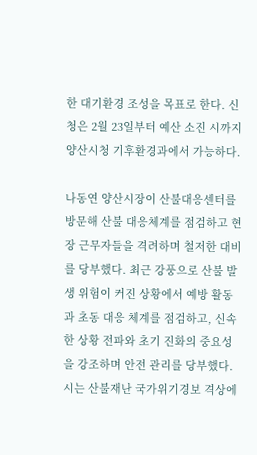한 대기환경 조성을 목표로 한다. 신청은 2월 23일부터 예산 소진 시까지 양산시청 기후환경과에서 가능하다.

나동연 양산시장이 산불대응센터를 방문해 산불 대응체계를 점검하고 현장 근무자들을 격려하며 철저한 대비를 당부했다. 최근 강풍으로 산불 발생 위험이 커진 상황에서 예방 활동과 초동 대응 체계를 점검하고, 신속한 상황 전파와 초기 진화의 중요성을 강조하며 안전 관리를 당부했다. 시는 산불재난 국가위기경보 격상에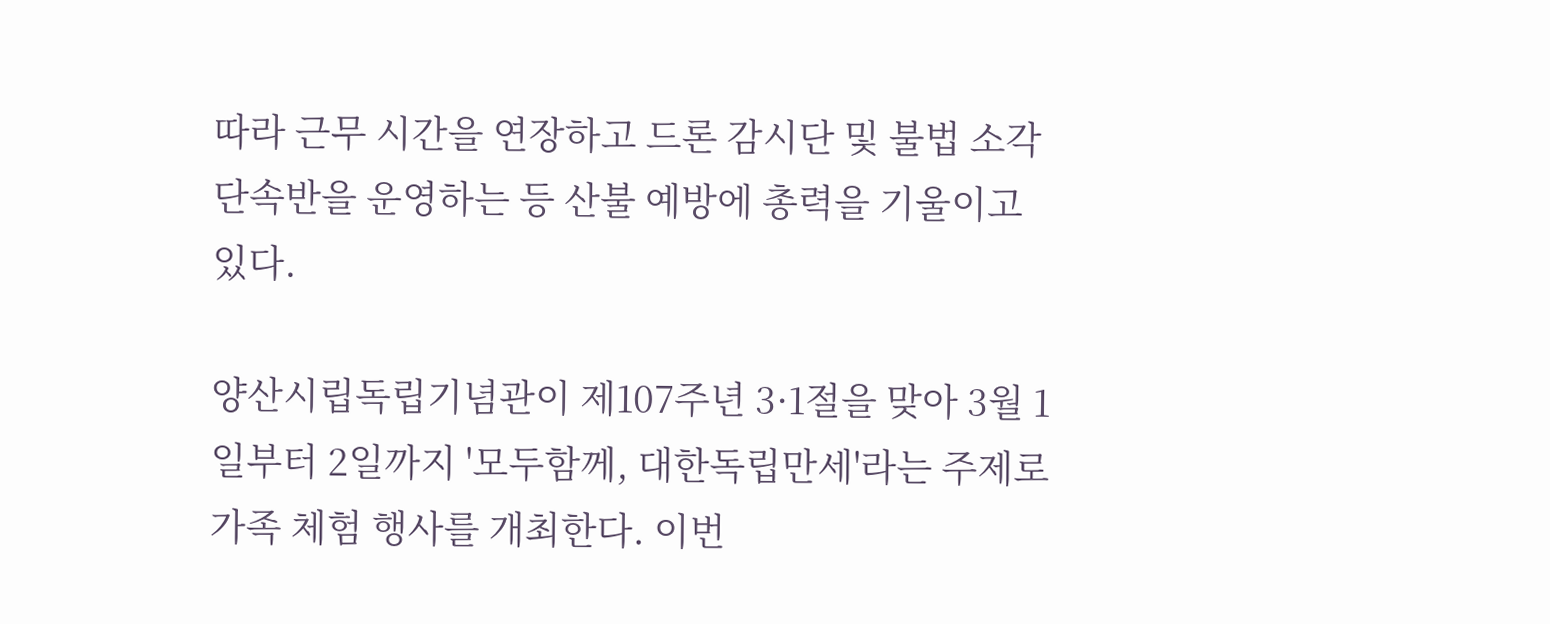따라 근무 시간을 연장하고 드론 감시단 및 불법 소각 단속반을 운영하는 등 산불 예방에 총력을 기울이고 있다.

양산시립독립기념관이 제107주년 3·1절을 맞아 3월 1일부터 2일까지 '모두함께, 대한독립만세'라는 주제로 가족 체험 행사를 개최한다. 이번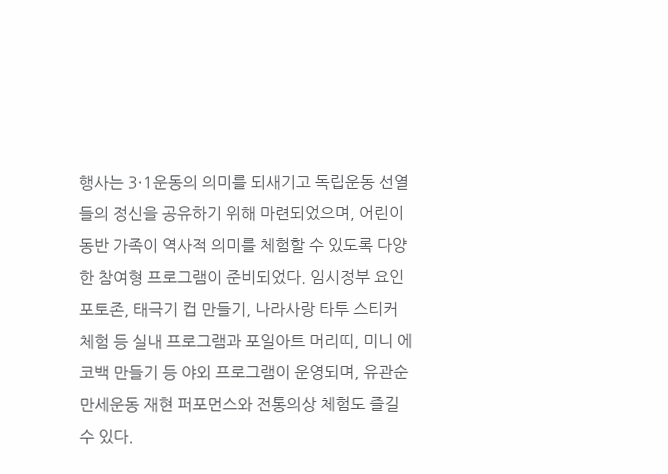행사는 3·1운동의 의미를 되새기고 독립운동 선열들의 정신을 공유하기 위해 마련되었으며, 어린이 동반 가족이 역사적 의미를 체험할 수 있도록 다양한 참여형 프로그램이 준비되었다. 임시정부 요인 포토존, 태극기 컵 만들기, 나라사랑 타투 스티커 체험 등 실내 프로그램과 포일아트 머리띠, 미니 에코백 만들기 등 야외 프로그램이 운영되며, 유관순 만세운동 재현 퍼포먼스와 전통의상 체험도 즐길 수 있다.